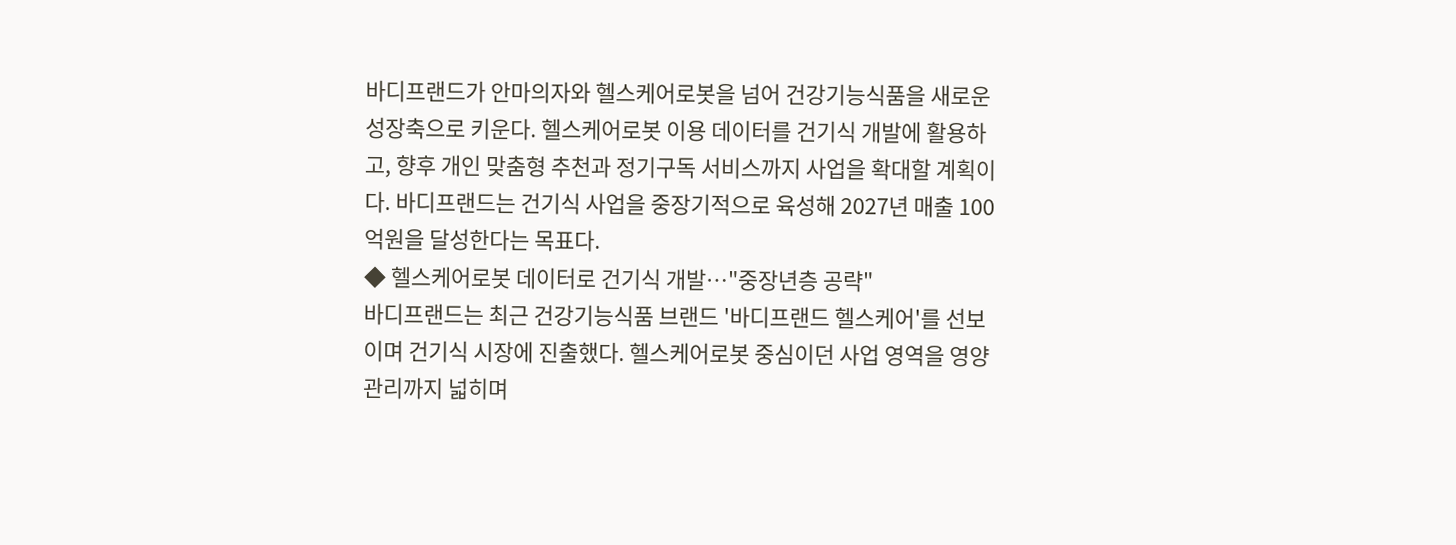바디프랜드가 안마의자와 헬스케어로봇을 넘어 건강기능식품을 새로운 성장축으로 키운다. 헬스케어로봇 이용 데이터를 건기식 개발에 활용하고, 향후 개인 맞춤형 추천과 정기구독 서비스까지 사업을 확대할 계획이다. 바디프랜드는 건기식 사업을 중장기적으로 육성해 2027년 매출 100억원을 달성한다는 목표다.
◆ 헬스케어로봇 데이터로 건기식 개발…"중장년층 공략"
바디프랜드는 최근 건강기능식품 브랜드 '바디프랜드 헬스케어'를 선보이며 건기식 시장에 진출했다. 헬스케어로봇 중심이던 사업 영역을 영양 관리까지 넓히며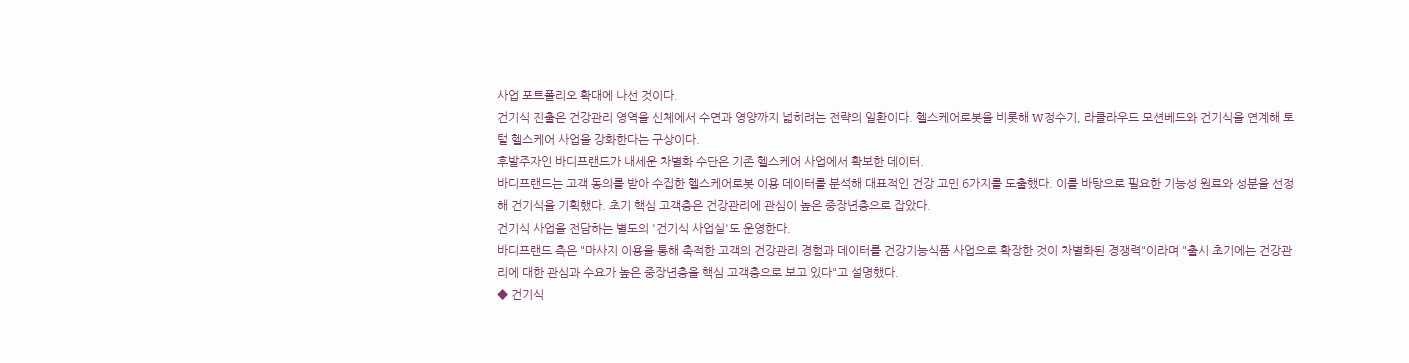사업 포트폴리오 확대에 나선 것이다.
건기식 진출은 건강관리 영역을 신체에서 수면과 영양까지 넓히려는 전략의 일환이다. 헬스케어로봇을 비롯해 W정수기, 라클라우드 모션베드와 건기식을 연계해 토털 헬스케어 사업을 강화한다는 구상이다.
후발주자인 바디프랜드가 내세운 차별화 수단은 기존 헬스케어 사업에서 확보한 데이터.
바디프랜드는 고객 동의를 받아 수집한 헬스케어로봇 이용 데이터를 분석해 대표적인 건강 고민 6가지를 도출했다. 이를 바탕으로 필요한 기능성 원료와 성분을 선정해 건기식을 기획했다. 초기 핵심 고객층은 건강관리에 관심이 높은 중장년층으로 잡았다.
건기식 사업을 전담하는 별도의 '건기식 사업실'도 운영한다.
바디프랜드 측은 "마사지 이용을 통해 축적한 고객의 건강관리 경험과 데이터를 건강기능식품 사업으로 확장한 것이 차별화된 경쟁력"이라며 "출시 초기에는 건강관리에 대한 관심과 수요가 높은 중장년층을 핵심 고객층으로 보고 있다"고 설명했다.
◆ 건기식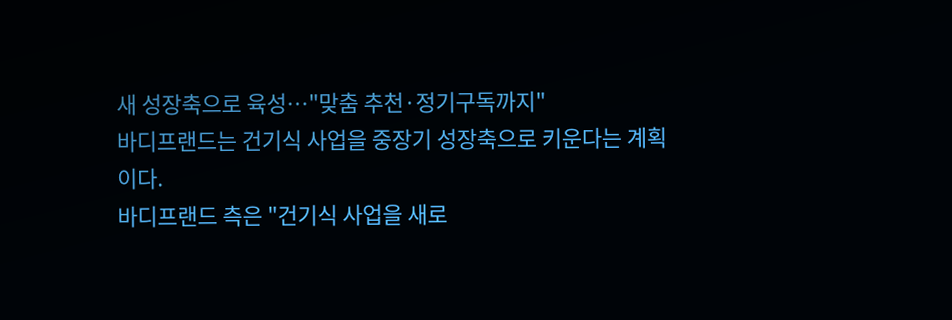새 성장축으로 육성…"맞춤 추천·정기구독까지"
바디프랜드는 건기식 사업을 중장기 성장축으로 키운다는 계획이다.
바디프랜드 측은 "건기식 사업을 새로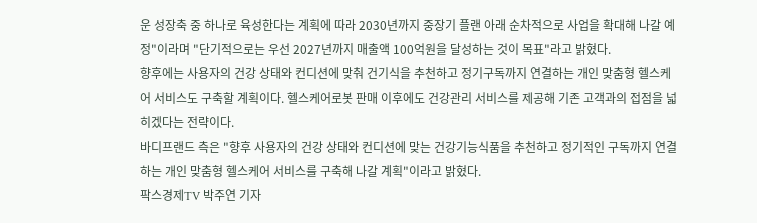운 성장축 중 하나로 육성한다는 계획에 따라 2030년까지 중장기 플랜 아래 순차적으로 사업을 확대해 나갈 예정"이라며 "단기적으로는 우선 2027년까지 매출액 100억원을 달성하는 것이 목표"라고 밝혔다.
향후에는 사용자의 건강 상태와 컨디션에 맞춰 건기식을 추천하고 정기구독까지 연결하는 개인 맞춤형 헬스케어 서비스도 구축할 계획이다. 헬스케어로봇 판매 이후에도 건강관리 서비스를 제공해 기존 고객과의 접점을 넓히겠다는 전략이다.
바디프랜드 측은 "향후 사용자의 건강 상태와 컨디션에 맞는 건강기능식품을 추천하고 정기적인 구독까지 연결하는 개인 맞춤형 헬스케어 서비스를 구축해 나갈 계획"이라고 밝혔다.
팍스경제TV 박주연 기자